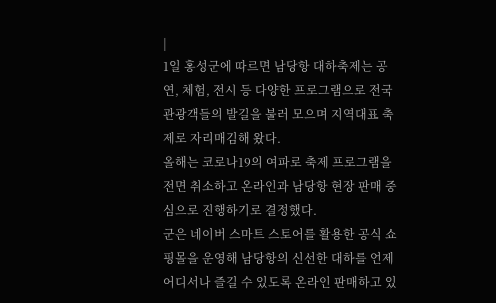|
1일 홍성군에 따르면 남당항 대하축제는 공연, 체험, 전시 등 다양한 프로그램으로 전국 관광객들의 발길을 불러 모으며 지역대표 축제로 자리매김해 왔다.
올해는 코로나19의 여파로 축제 프로그램을 전면 취소하고 온라인과 남당항 현장 판매 중심으로 진행하기로 결정했다.
군은 네이버 스마트 스토어를 활용한 공식 쇼핑몰을 운영해 남당항의 신선한 대하를 언제 어디서나 즐길 수 있도록 온라인 판매하고 있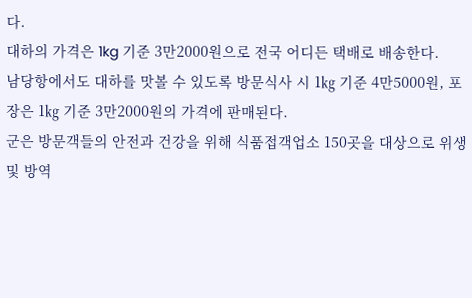다.
대하의 가격은 1kg 기준 3만2000원으로 전국 어디든 택배로 배송한다.
남당항에서도 대하를 맛볼 수 있도록 방문식사 시 1㎏ 기준 4만5000원, 포장은 1㎏ 기준 3만2000원의 가격에 판매된다.
군은 방문객들의 안전과 건강을 위해 식품접객업소 150곳을 대상으로 위생 및 방역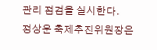관리 점검을 실시한다.
정상운 축제추진위원장은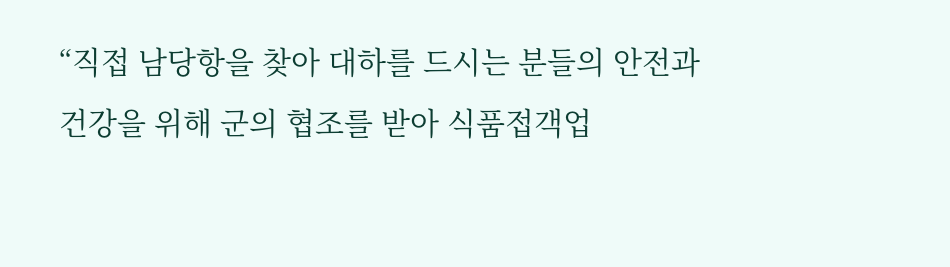“직접 남당항을 찾아 대하를 드시는 분들의 안전과 건강을 위해 군의 협조를 받아 식품접객업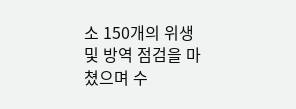소 150개의 위생 및 방역 점검을 마쳤으며 수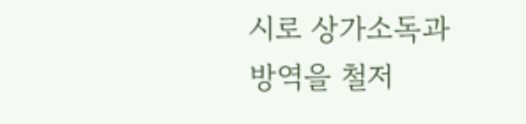시로 상가소독과 방역을 철저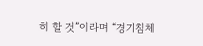히 할 것”이라며 “경기침체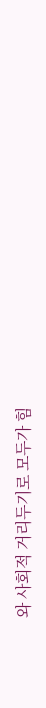와 사회적 거리두기로 모두가 힘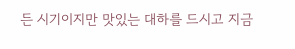든 시기이지만 맛있는 대하를 드시고 지금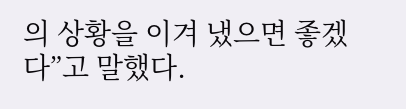의 상황을 이겨 냈으면 좋겠다”고 말했다.